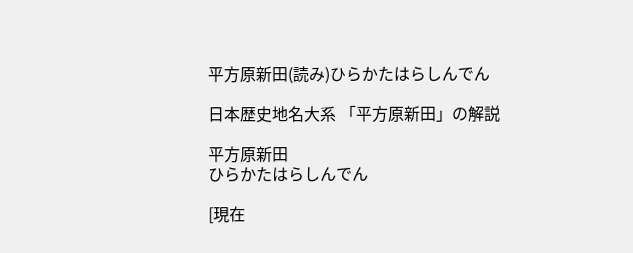平方原新田(読み)ひらかたはらしんでん

日本歴史地名大系 「平方原新田」の解説

平方原新田
ひらかたはらしんでん

[現在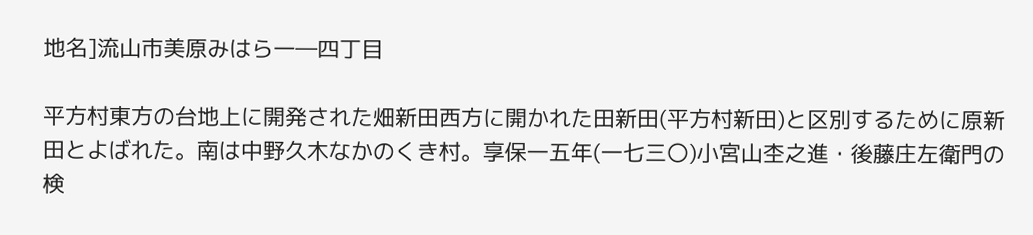地名]流山市美原みはら一―四丁目

平方村東方の台地上に開発された畑新田西方に開かれた田新田(平方村新田)と区別するために原新田とよばれた。南は中野久木なかのくき村。享保一五年(一七三〇)小宮山杢之進・後藤庄左衛門の検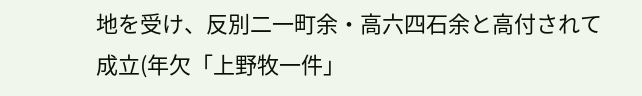地を受け、反別二一町余・高六四石余と高付されて成立(年欠「上野牧一件」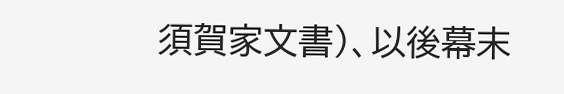須賀家文書)、以後幕末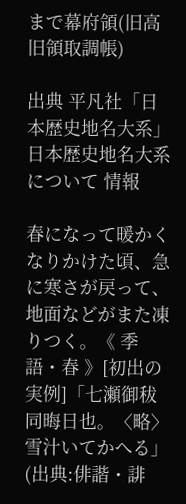まで幕府領(旧高旧領取調帳)

出典 平凡社「日本歴史地名大系」日本歴史地名大系について 情報

春になって暖かくなりかけた頃、急に寒さが戻って、地面などがまた凍りつく。《 季語・春 》[初出の実例]「七瀬御秡 同晦日也。〈略〉雪汁いてかへる」(出典:俳諧・誹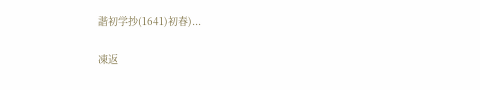諧初学抄(1641)初春)...

凍返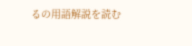るの用語解説を読む